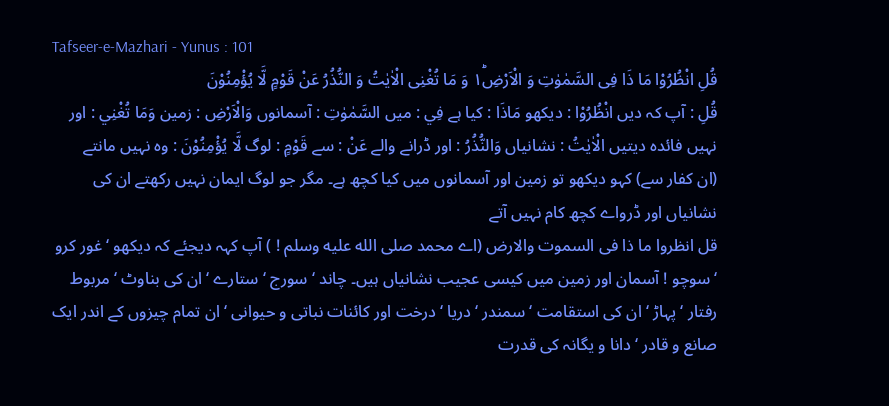Tafseer-e-Mazhari - Yunus : 101
قُلِ انْظُرُوْا مَا ذَا فِی السَّمٰوٰتِ وَ الْاَرْضِ١ؕ وَ مَا تُغْنِی الْاٰیٰتُ وَ النُّذُرُ عَنْ قَوْمٍ لَّا یُؤْمِنُوْنَ
قُلِ : آپ کہ دیں انْظُرُوْا : دیکھو مَاذَا : کیا ہے فِي : میں السَّمٰوٰتِ : آسمانوں وَالْاَرْضِ : زمین وَمَا تُغْنِي : اور نہیں فائدہ دیتیں الْاٰيٰتُ : نشانیاں وَالنُّذُرُ : اور ڈرانے والے عَنْ : سے قَوْمٍ : لوگ لَّا يُؤْمِنُوْنَ : وہ نہیں مانتے
(ان کفار سے) کہو دیکھو تو زمین اور آسمانوں میں کیا کچھ ہے۔ مگر جو لوگ ایمان نہیں رکھتے ان کی نشانیاں اور ڈرواے کچھ کام نہیں آتے
قل انظروا ما ذا فی السموت والارض (اے محمد صلى الله عليه وسلم ! ) آپ کہہ دیجئے کہ دیکھو ‘ غور کرو ‘ سوچو ! آسمان اور زمین میں کیسی عجیب نشانیاں ہیں۔ چاند ‘ سورج ‘ ستارے ‘ ان کی بناوٹ ‘ مربوط رفتار ‘ پہاڑ ‘ ان کی استقامت ‘ سمندر ‘ دریا ‘ درخت اور کائنات نباتی و حیوانی ‘ ان تمام چیزوں کے اندر ایک صانع و قادر ‘ دانا و یگانہ کی قدرت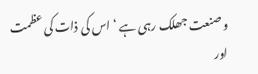و صنعت جھلک رہی ہے ‘ اس کی ذات کی عظمت اور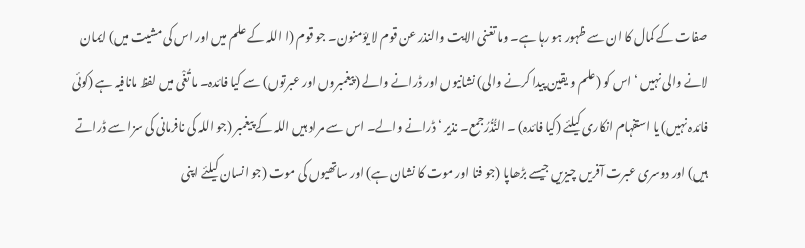صفات کے کمال کا ان سے ظہور ہو رہا ہے۔ وما تغنی الایت والنذر عن قوم لا یؤمنون۔ جو قوم (ا اللہ کے علم میں اور اس کی مشیت میں) ایمان لانے والی نہیں ‘ اس کو (علم و یقین پیدا کرنے والی) نشانیوں اور ڈرانے والے (پیغمبروں اور عبرتوں) سے کیا فائدہ۔ ما تُغْی میں لفظ مانافیہ ہے (کوئی فائدہ نہیں) یا استفہام انکاری کیلئے (کیا فائدہ) ۔ النُّذُرُجمع۔ نذیر ‘ ڈرانے والے۔ اس سے مراد ہیں اللہ کے پیغمبر (جو اللہ کی نافرمانی کی سزا سے ڈراتے ہیں) اور دوسری عبرت آفریں چیزیں جیسے بڑھاپا (جو فنا اور موت کا نشان ہے) اور ساتھیوں کی موت (جو انسان کیلئے اپنی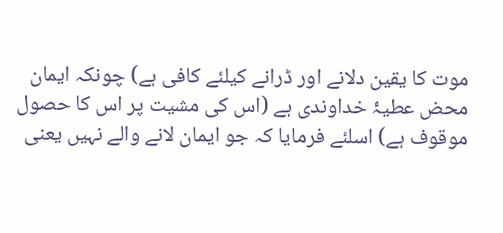موت کا یقین دلانے اور ڈرانے کیلئے کافی ہے) چونکہ ایمان محض عطیۂ خداوندی ہے (اس کی مشیت پر اس کا حصول موقوف ہے) اسلئے فرمایا کہ جو ایمان لانے والے نہیں یعنی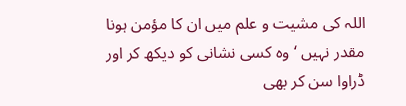اللہ کی مشیت و علم میں ان کا مؤمن ہونا مقدر نہیں ‘ وہ کسی نشانی کو دیکھ کر اور ڈراوا سن کر بھی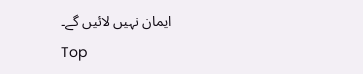ایمان نہیں لائیں گے۔
Top